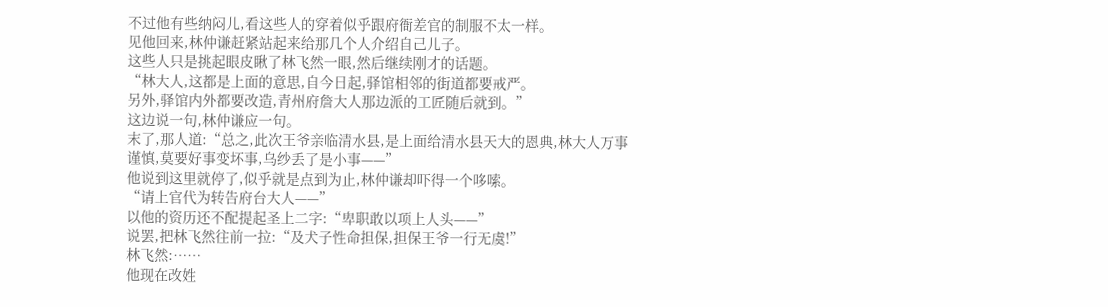不过他有些纳闷儿,看这些人的穿着似乎跟府衙差官的制服不太一样。
见他回来,林仲谦赶紧站起来给那几个人介绍自己儿子。
这些人只是挑起眼皮瞅了林飞然一眼,然后继续刚才的话题。
“林大人,这都是上面的意思,自今日起,驿馆相邻的街道都要戒严。
另外,驿馆内外都要改造,青州府詹大人那边派的工匠随后就到。”
这边说一句,林仲谦应一句。
末了,那人道:“总之,此次王爷亲临清水县,是上面给清水县天大的恩典,林大人万事谨慎,莫要好事变坏事,乌纱丢了是小事——”
他说到这里就停了,似乎就是点到为止,林仲谦却吓得一个哆嗦。
“请上官代为转告府台大人——”
以他的资历还不配提起圣上二字:“卑职敢以项上人头——”
说罢,把林飞然往前一拉:“及犬子性命担保,担保王爷一行无虞!”
林飞然:……
他现在改姓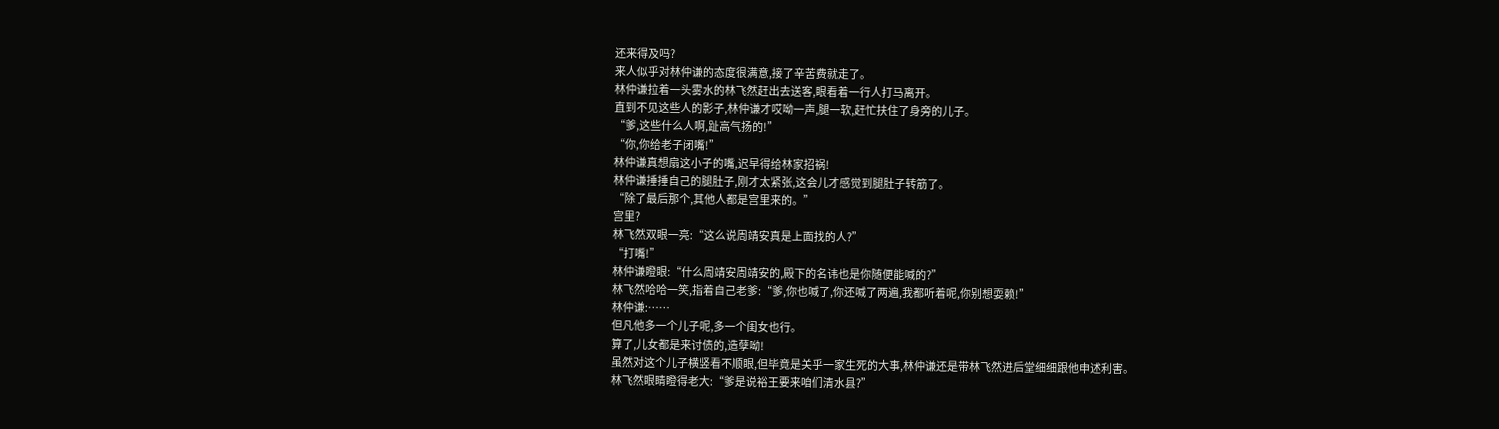还来得及吗?
来人似乎对林仲谦的态度很满意,接了辛苦费就走了。
林仲谦拉着一头雾水的林飞然赶出去送客,眼看着一行人打马离开。
直到不见这些人的影子,林仲谦才哎呦一声,腿一软,赶忙扶住了身旁的儿子。
“爹,这些什么人啊,趾高气扬的!”
“你,你给老子闭嘴!”
林仲谦真想扇这小子的嘴,迟早得给林家招祸!
林仲谦捶捶自己的腿肚子,刚才太紧张,这会儿才感觉到腿肚子转筋了。
“除了最后那个,其他人都是宫里来的。”
宫里?
林飞然双眼一亮:“这么说周靖安真是上面找的人?”
“打嘴!”
林仲谦瞪眼:“什么周靖安周靖安的,殿下的名讳也是你随便能喊的?”
林飞然哈哈一笑,指着自己老爹:“爹,你也喊了,你还喊了两遍,我都听着呢,你别想耍赖!”
林仲谦:……
但凡他多一个儿子呢,多一个闺女也行。
算了,儿女都是来讨债的,造孽呦!
虽然对这个儿子横竖看不顺眼,但毕竟是关乎一家生死的大事,林仲谦还是带林飞然进后堂细细跟他申述利害。
林飞然眼睛瞪得老大:“爹是说裕王要来咱们清水县?”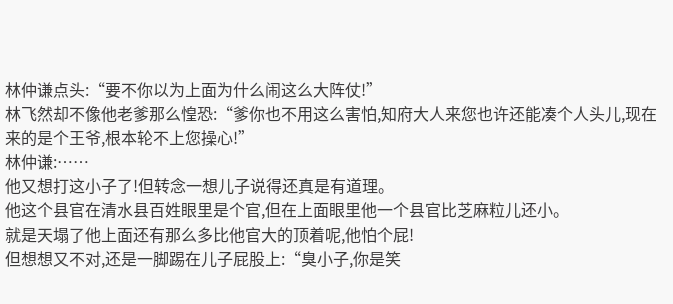林仲谦点头:“要不你以为上面为什么闹这么大阵仗!”
林飞然却不像他老爹那么惶恐:“爹你也不用这么害怕,知府大人来您也许还能凑个人头儿,现在来的是个王爷,根本轮不上您操心!”
林仲谦:……
他又想打这小子了!但转念一想儿子说得还真是有道理。
他这个县官在清水县百姓眼里是个官,但在上面眼里他一个县官比芝麻粒儿还小。
就是天塌了他上面还有那么多比他官大的顶着呢,他怕个屁!
但想想又不对,还是一脚踢在儿子屁股上:“臭小子,你是笑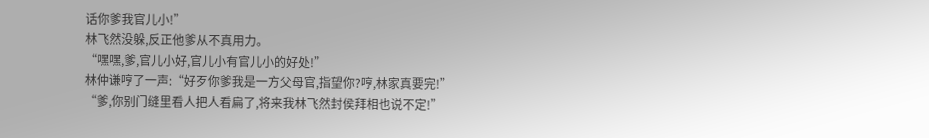话你爹我官儿小!”
林飞然没躲,反正他爹从不真用力。
“嘿嘿,爹,官儿小好,官儿小有官儿小的好处!”
林仲谦哼了一声:“好歹你爹我是一方父母官,指望你?哼,林家真要完!”
“爹,你别门缝里看人把人看扁了,将来我林飞然封侯拜相也说不定!”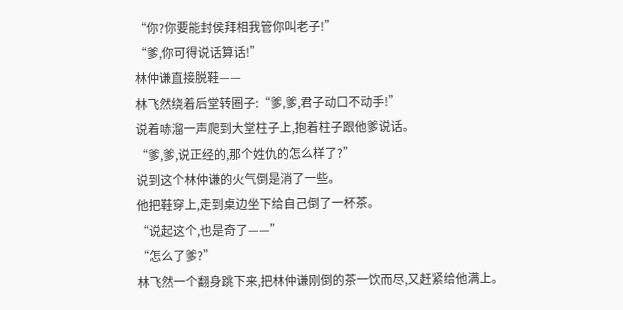“你?你要能封侯拜相我管你叫老子!”
“爹,你可得说话算话!”
林仲谦直接脱鞋——
林飞然绕着后堂转圈子:“爹,爹,君子动口不动手!”
说着哧溜一声爬到大堂柱子上,抱着柱子跟他爹说话。
“爹,爹,说正经的,那个姓仇的怎么样了?”
说到这个林仲谦的火气倒是消了一些。
他把鞋穿上,走到桌边坐下给自己倒了一杯茶。
“说起这个,也是奇了——”
“怎么了爹?”
林飞然一个翻身跳下来,把林仲谦刚倒的茶一饮而尽,又赶紧给他满上。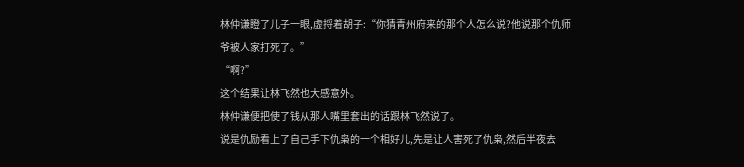林仲谦瞪了儿子一眼,虚捋着胡子:“你猜青州府来的那个人怎么说?他说那个仇师爷被人家打死了。”
“啊?”
这个结果让林飞然也大感意外。
林仲谦便把使了钱从那人嘴里套出的话跟林飞然说了。
说是仇励看上了自己手下仇枭的一个相好儿,先是让人害死了仇枭,然后半夜去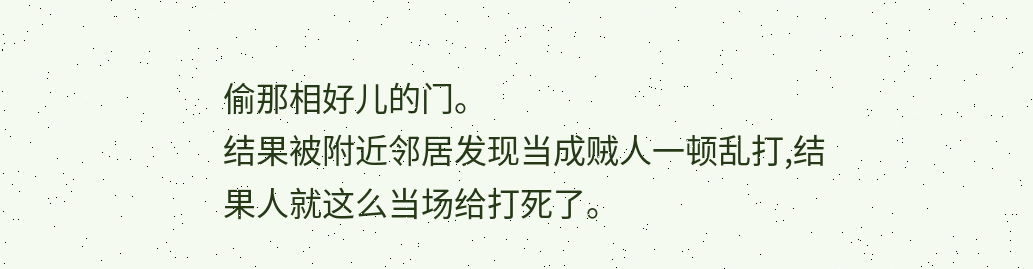偷那相好儿的门。
结果被附近邻居发现当成贼人一顿乱打,结果人就这么当场给打死了。